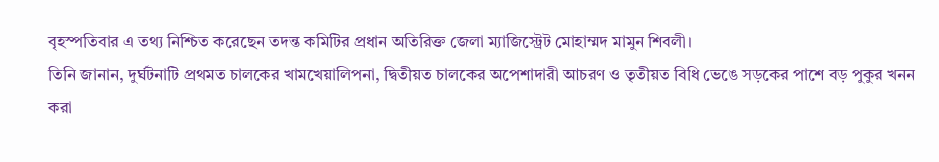বৃহস্পতিবার এ তথ্য নিশ্চিত করেছেন তদন্ত কমিটির প্রধান অতিরিক্ত জেলা ম্যাজিস্ট্রেট মোহাম্মদ মামুন শিবলী।
তিনি জানান, দুর্ঘটনাটি প্রথমত চালকের খামখেয়ালিপনা, দ্বিতীয়ত চালকের অপেশাদারী আচরণ ও তৃতীয়ত বিধি ভেঙে সড়কের পাশে বড় পুকুর খনন করা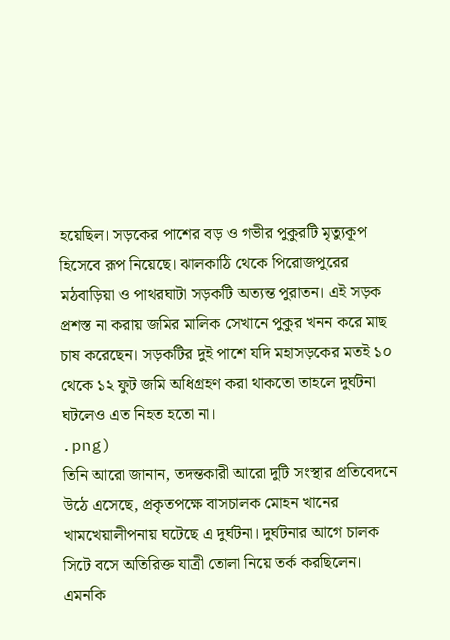হয়েছিল। সড়কের পাশের বড় ও গভীর পুকুরটি মৃত্যুকূপ হিসেবে রূপ নিয়েছে। ঝালকাঠি থেকে পিরোজপুরের মঠবাড়িয়া ও পাথরঘাটা সড়কটি অত্যন্ত পুরাতন। এই সড়ক প্রশস্ত না করায় জমির মালিক সেখানে পুকুর খনন করে মাছ চাষ করেছেন। সড়কটির দুই পাশে যদি মহাসড়কের মতই ১০ থেকে ১২ ফুট জমি অধিগ্রহণ করা থাকতো তাহলে দুর্ঘটনা ঘটলেও এত নিহত হতো না।
.png)
তিনি আরো জানান, তদন্তকারী আরো দুটি সংস্থার প্রতিবেদনে উঠে এসেছে, প্রকৃতপক্ষে বাসচালক মোহন খানের খামখেয়ালীপনায় ঘটেছে এ দুর্ঘটনা। দুর্ঘটনার আগে চালক সিটে বসে অতিরিক্ত যাত্রী তোলা নিয়ে তর্ক করছিলেন। এমনকি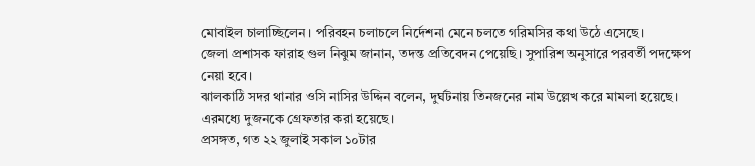মোবাইল চালাচ্ছিলেন। পরিবহন চলাচলে নির্দেশনা মেনে চলতে গরিমসির কথা উঠে এসেছে।
জেলা প্রশাসক ফারাহ গুল নিঝুম জানান, তদন্ত প্রতিবেদন পেয়েছি। সুপারিশ অনুসারে পরবর্তী পদক্ষেপ নেয়া হবে।
ঝালকাঠি সদর থানার ওসি নাসির উদ্দিন বলেন, দুর্ঘটনায় তিনজনের নাম উল্লেখ করে মামলা হয়েছে। এরমধ্যে দুজনকে গ্রেফতার করা হয়েছে।
প্রসঙ্গত, গত ২২ জুলাই সকাল ১০টার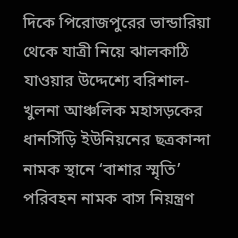দিকে পিরোজপুরের ভান্ডারিয়া থেকে যাত্রী নিয়ে ঝালকাঠি যাওয়ার উদ্দেশ্যে বরিশাল-খুলনা আঞ্চলিক মহাসড়কের ধানসিঁড়ি ইউনিয়নের ছত্রকান্দা নামক স্থানে ‘বাশার স্মৃতি’ পরিবহন নামক বাস নিয়ন্ত্রণ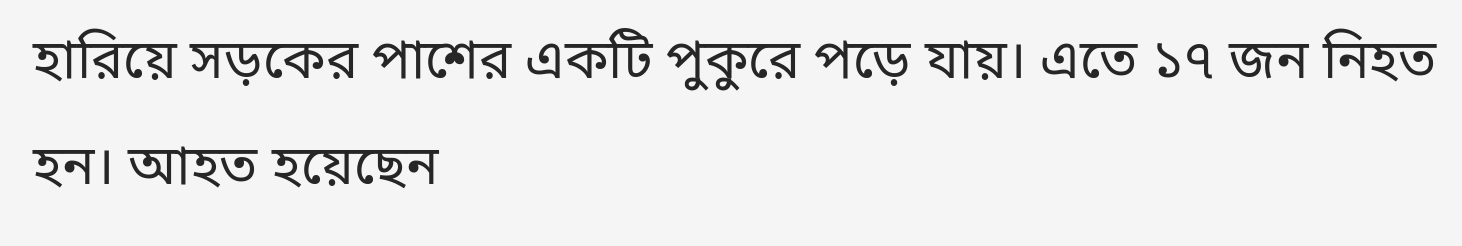হারিয়ে সড়কের পাশের একটি পুকুরে পড়ে যায়। এতে ১৭ জন নিহত হন। আহত হয়েছেন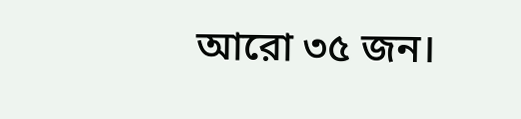আরো ৩৫ জন।